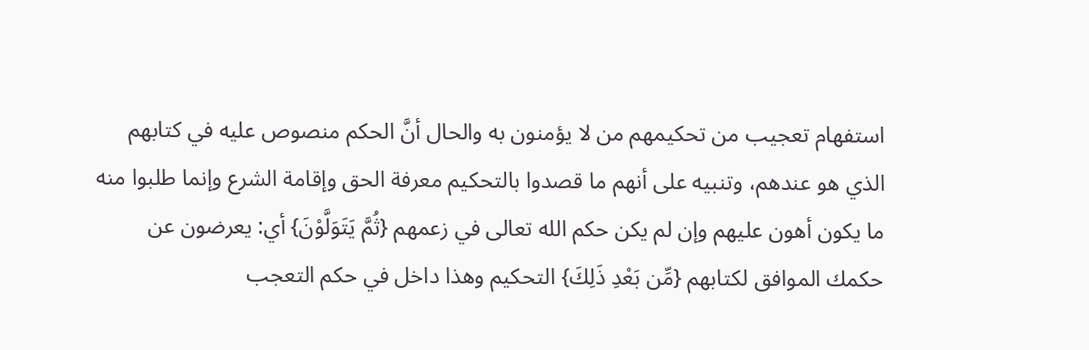استفهام تعجيب من تحكيمهم من لا يؤمنون به والحال أنَّ الحكم منصوص عليه في كتابهم الذي هو عندهم، وتنبيه على أنهم ما قصدوا بالتحكيم معرفة الحق وإقامة الشرع وإنما طلبوا منه ما يكون أهون عليهم وإن لم يكن حكم الله تعالى في زعمهم {ثُمَّ يَتَوَلَّوْنَ} أي: يعرضون عن حكمك الموافق لكتابهم {مِّن بَعْدِ ذَلِكَ} التحكيم وهذا داخل في حكم التعجب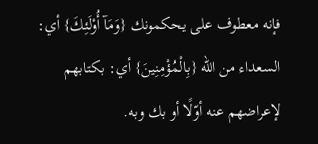فإنه معطوف على يحكمونك {وَمَآ أُوْلَئِكَ} أي: السعداء من الله {بِالْمُؤْمِنِينَ} أي: بكتابهم لإعراضهم عنه أوّلًا أو بك وبه.